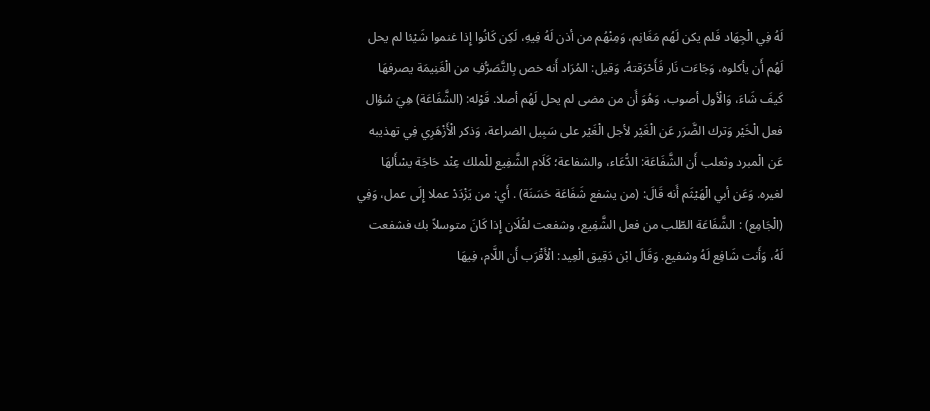لَهُ فِي الْجِهَاد فَلم يكن لَهُم مَغَانِم، وَمِنْهُم من أذن لَهُ فِيهِ، لَكِن كَانُوا إِذا غنموا شَيْئا لم يحل لَهُم أَن يأكلوه، وَجَاءَت نَار فَأَحْرَقتهُ، وَقيل: المُرَاد أَنه خص بِالتَّصَرُّفِ من الْغَنِيمَة يصرفهَا كَيفَ شَاءَ، وَالْأول أصوب، وَهُوَ أَن من مضى لم يحل لَهُم أصلا. قَوْله: (الشَّفَاعَة) هِيَ سُؤال فعل الْخَيْر وَترك الضَّرَر عَن الْغَيْر لأجل الْغَيْر على سَبِيل الضراعة، وَذكر الْأَزْهَرِي فِي تهذيبه عَن الْمبرد وثعلب أَن الشَّفَاعَة: الدُّعَاء، والشفاعة؛ كَلَام الشَّفِيع للْملك عِنْد حَاجَة يسْأَلهَا لغيره. وَعَن أبي الْهَيْثَم أَنه قَالَ: (من يشفع شَفَاعَة حَسَنَة) . أَي: من يَزْدَدْ عملا إِلَى عمل، وَفِي (الْجَامِع) : الشَّفَاعَة الطّلب من فعل الشَّفِيع، وشفعت لفُلَان إِذا كَانَ متوسلاً بك فشفعت لَهُ، وَأَنت شَافِع لَهُ وشفيع. وَقَالَ ابْن دَقِيق الْعِيد: الْأَقْرَب أَن اللَّام، فِيهَا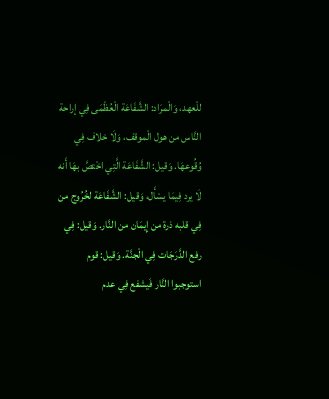للْعهد، وَالْمرَاد: الشَّفَاعَة الْعُظْمَى فِي إراحة النَّاس من هول الْموقف، وَلَا خلاف فِي وُقُوعهَا. وَقيل: الشَّفَاعَة الَّتِي اخْتصَّ بهَا أَنه لَا يرد فِيمَا يسْأَل، وَقيل: الشَّفَاعَة لخُرُوج من فِي قلبه ذرة من إِيمَان من النَّار. وَقيل: فِي رفع الدَّرَجَات فِي الْجنَّة. وَقيل: قوم استوجبوا النَّار فَيشفع فِي عدم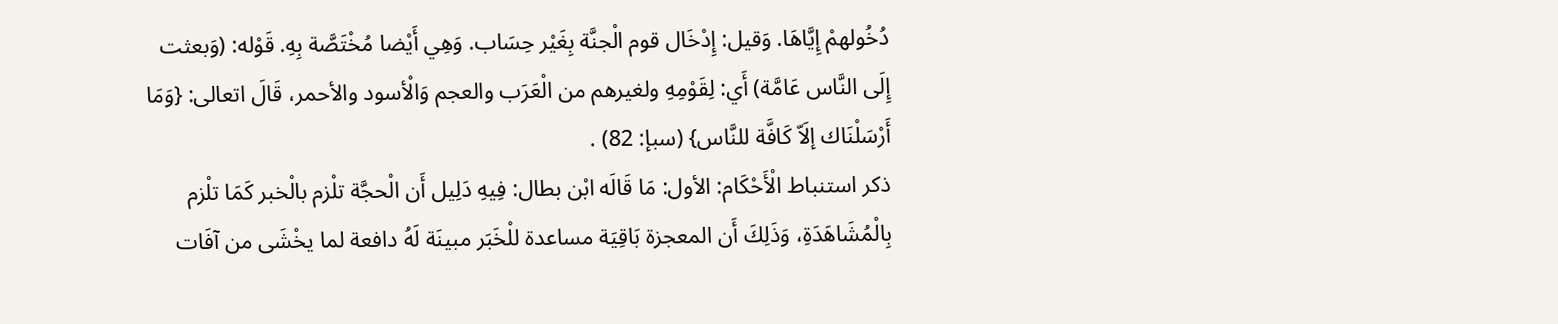دُخُولهمْ إِيَّاهَا. وَقيل: إِدْخَال قوم الْجنَّة بِغَيْر حِسَاب. وَهِي أَيْضا مُخْتَصَّة بِهِ. قَوْله: (وَبعثت إِلَى النَّاس عَامَّة) أَي: لِقَوْمِهِ ولغيرهم من الْعَرَب والعجم وَالْأسود والأحمر، قَالَ اتعالى: {وَمَا أَرْسَلْنَاك إلَاّ كَافَّة للنَّاس} (سبإ: 82) .
ذكر استنباط الْأَحْكَام: الأول: مَا قَالَه ابْن بطال: فِيهِ دَلِيل أَن الْحجَّة تلْزم بالْخبر كَمَا تلْزم بِالْمُشَاهَدَةِ، وَذَلِكَ أَن المعجزة بَاقِيَة مساعدة للْخَبَر مبينَة لَهُ دافعة لما يخْشَى من آفَات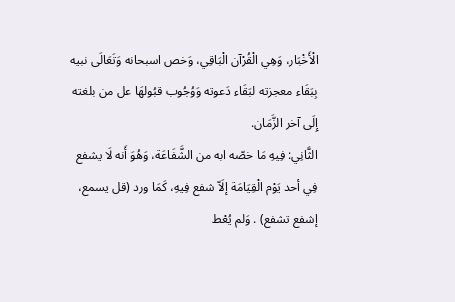الْأَخْبَار، وَهِي الْقُرْآن الْبَاقِي، وَخص اسبحانه وَتَعَالَى نبيه بِبَقَاء معجزته لبَقَاء دَعوته وَوُجُوب قبُولهَا عل من بلغته إِلَى آخر الزَّمَان.
الثَّانِي: فِيهِ مَا خصّه ابه من الشَّفَاعَة، وَهُوَ أَنه لَا يشفع فِي أحد يَوْم الْقِيَامَة إلَاّ شفع فِيهِ، كَمَا ورد (قل يسمع، إشفع تشفع) . وَلم يُعْط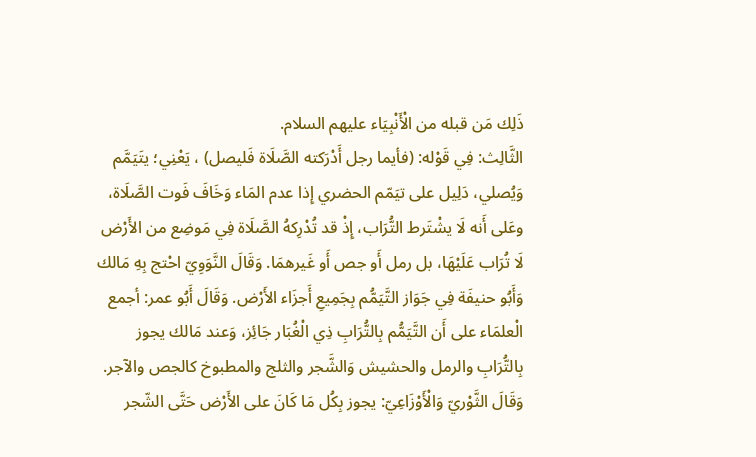ذَلِك مَن قبله من الْأَنْبِيَاء عليهم السلام.
الثَّالِث: فِي قَوْله: (فأيما رجل أَدْرَكته الصَّلَاة فَليصل) ، يَعْنِي؛ يتَيَمَّم وَيُصلي، دَلِيل على تيَمّم الحضري إِذا عدم المَاء وَخَافَ فَوت الصَّلَاة، وعَلى أَنه لَا يشْتَرط التُّرَاب، إِذْ قد تُدْرِكهُ الصَّلَاة فِي مَوضِع من الأَرْض لَا تُرَاب عَلَيْهَا، بل رمل أَو جص أَو غَيرهمَا. وَقَالَ النَّوَوِيّ احْتج بِهِ مَالك وَأَبُو حنيفَة فِي جَوَاز التَّيَمُّم بِجَمِيعِ أَجزَاء الأَرْض. وَقَالَ أَبُو عمر: أجمع الْعلمَاء على أَن التَّيَمُّم بِالتُّرَابِ ذِي الْغُبَار جَائِز، وَعند مَالك يجوز بِالتُّرَابِ والرمل والحشيش وَالشَّجر والثلج والمطبوخ كالجص والآجر. وَقَالَ الثَّوْريّ وَالْأَوْزَاعِيّ: يجوز بِكُل مَا كَانَ على الأَرْض حَتَّى الشّجر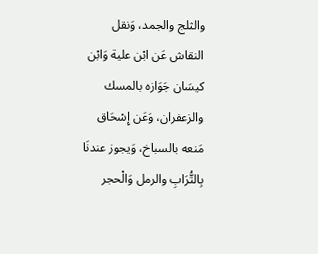والثلج والجمد، وَنقل النقاش عَن ابْن علية وَابْن كيسَان جَوَازه بالمسك والزعفران، وَعَن إِسْحَاق مَنعه بالسباخ، وَيجوز عندنَا بِالتُّرَابِ والرمل وَالْحجر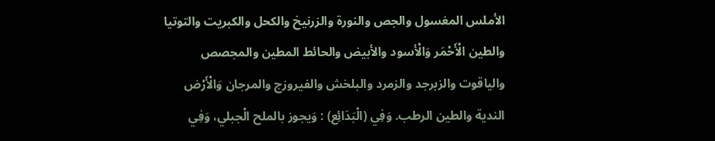الأملس المغسول والجص والنورة والزرنيخ والكحل والكبريت والتوتيا والطين الْأَحْمَر وَالْأسود والأبيض والحائط المطين والمجصص والياقوت والزبرجد والزمرد والبلخش والفيروزج والمرجان وَالْأَرْض الندية والطين الرطب. وَفِي (الْبَدَائِع) : وَيجوز بالملح الْجبلي، وَفِي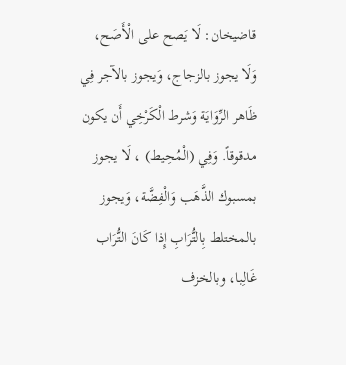قاضيخان: لَا يَصح على الْأَصَح، وَلَا يجوز بالزجاج، وَيجوز بالآجر فِي ظَاهر الرِّوَايَة وَشرط الْكَرْخِي أَن يكون مدقوقاً. وَفِي (الْمُحِيط) ، لَا يجوز بمسبوك الذَّهَب وَالْفِضَّة، وَيجوز بالمختلط بِالتُّرَابِ إِذا كَانَ التُّرَاب غَالِبا، وبالخزف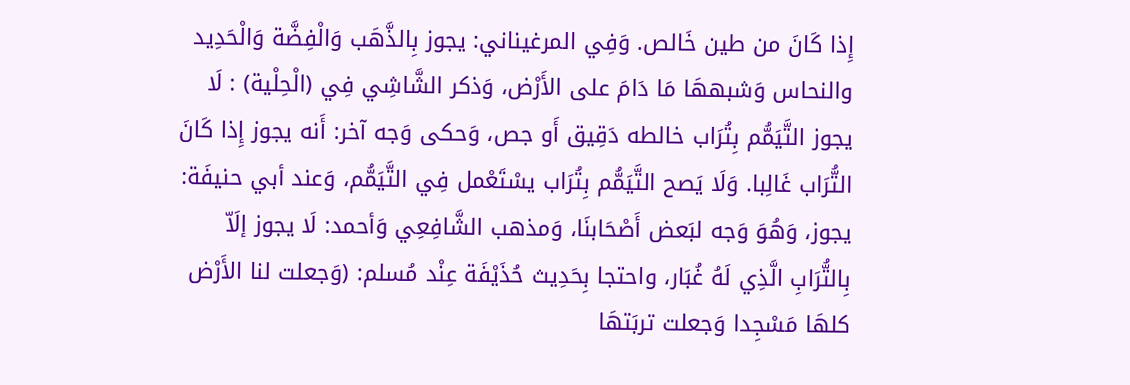إِذا كَانَ من طين خَالص. وَفِي المرغيناني: يجوز بِالذَّهَب وَالْفِضَّة وَالْحَدِيد والنحاس وَشبههَا مَا دَامَ على الأَرْض، وَذكر الشَّاشِي فِي (الْحِلْية) : لَا يجوز التَّيَمُّم بِتُرَاب خالطه دَقِيق أَو جص، وَحكى وَجه آخر: أَنه يجوز إِذا كَانَ التُّرَاب غَالِبا. وَلَا يَصح التَّيَمُّم بِتُرَاب يسْتَعْمل فِي التَّيَمُّم، وَعند أبي حنيفَة: يجوز، وَهُوَ وَجه لبَعض أَصْحَابنَا، وَمذهب الشَّافِعِي وَأحمد: لَا يجوز إلَاّ بِالتُّرَابِ الَّذِي لَهُ غُبَار، واحتجا بِحَدِيث حُذَيْفَة عِنْد مُسلم: (وَجعلت لنا الأَرْض كلهَا مَسْجِدا وَجعلت تربَتهَا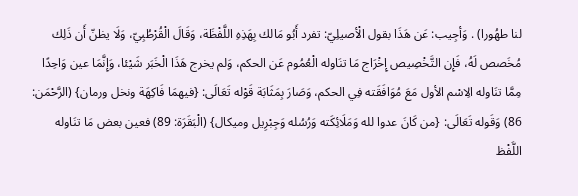لنا طهُورا) . وَأجِيب: عَن هَذَا بقول الْأصيلِيّ: تفرد أَبُو مَالك بِهَذِهِ اللَّفْظَة، وَقَالَ الْقُرْطُبِيّ، وَلَا يظنّ أَن ذَلِك مُخَصص لَهُ، فَإِن التَّخْصِيص إِخْرَاج مَا تنَاوله الْعُمُوم عَن الحكم، وَلم يخرج هَذَا الْخَبَر شَيْئا، وَإِنَّمَا عين وَاحِدًا مِمَّا تنَاوله الِاسْم الأول مَعَ مُوَافَقَته فِي الحكم، وَصَارَ بِمَثَابَة قَوْله تَعَالَى: {فيهمَا فَاكِهَة ونخل ورمان} (الرَّحْمَن: 86) وَقَوله تَعَالَى: {من كَانَ عدوا لله وَمَلَائِكَته وَرُسُله وَجِبْرِيل وميكال} (الْبَقَرَة: 89) فعين بعض مَا تنَاوله اللَّفْظ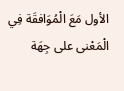الأول مَعَ الْمُوَافقَة فِي الْمَعْنى على جِهَة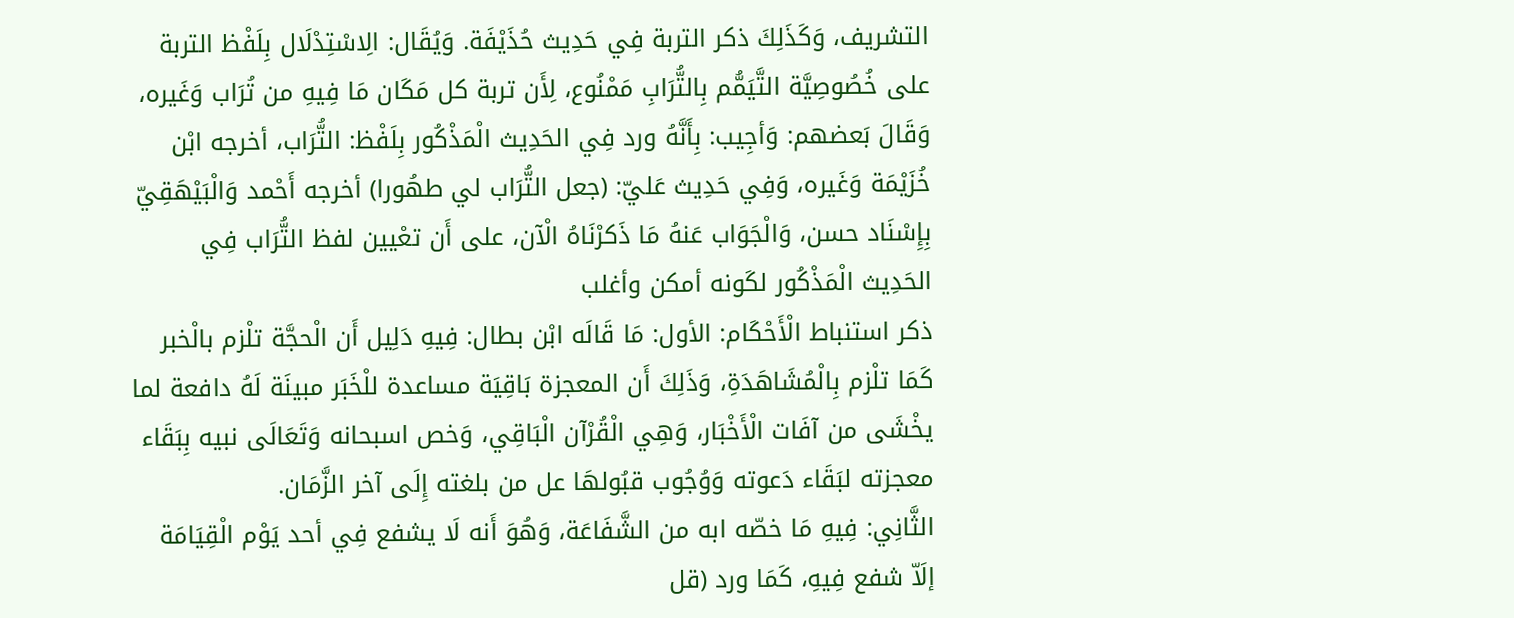التشريف، وَكَذَلِكَ ذكر التربة فِي حَدِيث حُذَيْفَة. وَيُقَال: الِاسْتِدْلَال بِلَفْظ التربة على خُصُوصِيَّة التَّيَمُّم بِالتُّرَابِ مَمْنُوع، لِأَن تربة كل مَكَان مَا فِيهِ من تُرَاب وَغَيره، وَقَالَ بَعضهم: وَأجِيب: بِأَنَّهُ ورد فِي الحَدِيث الْمَذْكُور بِلَفْظ: التُّرَاب، أخرجه ابْن خُزَيْمَة وَغَيره، وَفِي حَدِيث عَليّ: (جعل التُّرَاب لي طهُورا) أخرجه أَحْمد وَالْبَيْهَقِيّ بِإِسْنَاد حسن، وَالْجَوَاب عَنهُ مَا ذَكرْنَاهُ الْآن، على أَن تعْيين لفظ التُّرَاب فِي الحَدِيث الْمَذْكُور لكَونه أمكن وأغلب
ذكر استنباط الْأَحْكَام: الأول: مَا قَالَه ابْن بطال: فِيهِ دَلِيل أَن الْحجَّة تلْزم بالْخبر كَمَا تلْزم بِالْمُشَاهَدَةِ، وَذَلِكَ أَن المعجزة بَاقِيَة مساعدة للْخَبَر مبينَة لَهُ دافعة لما يخْشَى من آفَات الْأَخْبَار، وَهِي الْقُرْآن الْبَاقِي، وَخص اسبحانه وَتَعَالَى نبيه بِبَقَاء معجزته لبَقَاء دَعوته وَوُجُوب قبُولهَا عل من بلغته إِلَى آخر الزَّمَان.
الثَّانِي: فِيهِ مَا خصّه ابه من الشَّفَاعَة، وَهُوَ أَنه لَا يشفع فِي أحد يَوْم الْقِيَامَة إلَاّ شفع فِيهِ، كَمَا ورد (قل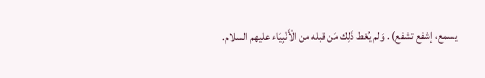يسمع، إشفع تشفع) . وَلم يُعْط ذَلِك مَن قبله من الْأَنْبِيَاء عليهم السلام.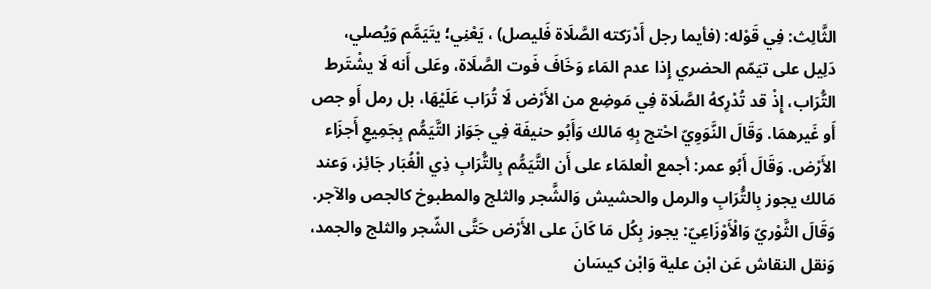الثَّالِث: فِي قَوْله: (فأيما رجل أَدْرَكته الصَّلَاة فَليصل) ، يَعْنِي؛ يتَيَمَّم وَيُصلي، دَلِيل على تيَمّم الحضري إِذا عدم المَاء وَخَافَ فَوت الصَّلَاة، وعَلى أَنه لَا يشْتَرط التُّرَاب، إِذْ قد تُدْرِكهُ الصَّلَاة فِي مَوضِع من الأَرْض لَا تُرَاب عَلَيْهَا، بل رمل أَو جص أَو غَيرهمَا. وَقَالَ النَّوَوِيّ احْتج بِهِ مَالك وَأَبُو حنيفَة فِي جَوَاز التَّيَمُّم بِجَمِيعِ أَجزَاء الأَرْض. وَقَالَ أَبُو عمر: أجمع الْعلمَاء على أَن التَّيَمُّم بِالتُّرَابِ ذِي الْغُبَار جَائِز، وَعند مَالك يجوز بِالتُّرَابِ والرمل والحشيش وَالشَّجر والثلج والمطبوخ كالجص والآجر. وَقَالَ الثَّوْريّ وَالْأَوْزَاعِيّ: يجوز بِكُل مَا كَانَ على الأَرْض حَتَّى الشّجر والثلج والجمد، وَنقل النقاش عَن ابْن علية وَابْن كيسَان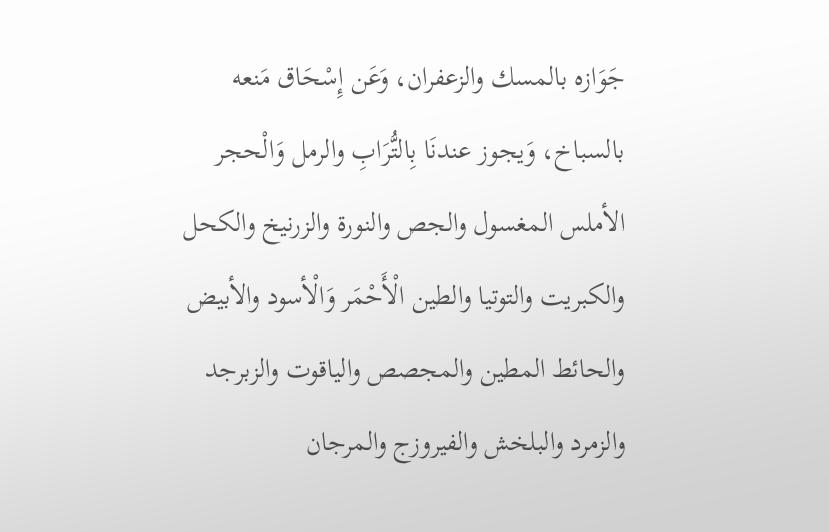جَوَازه بالمسك والزعفران، وَعَن إِسْحَاق مَنعه بالسباخ، وَيجوز عندنَا بِالتُّرَابِ والرمل وَالْحجر الأملس المغسول والجص والنورة والزرنيخ والكحل والكبريت والتوتيا والطين الْأَحْمَر وَالْأسود والأبيض والحائط المطين والمجصص والياقوت والزبرجد والزمرد والبلخش والفيروزج والمرجان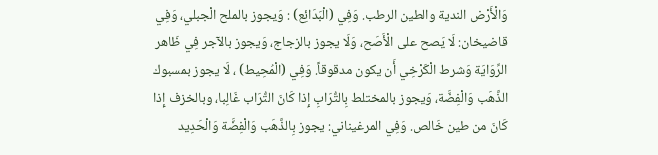وَالْأَرْض الندية والطين الرطب. وَفِي (الْبَدَائِع) : وَيجوز بالملح الْجبلي، وَفِي قاضيخان: لَا يَصح على الْأَصَح، وَلَا يجوز بالزجاج، وَيجوز بالآجر فِي ظَاهر الرِّوَايَة وَشرط الْكَرْخِي أَن يكون مدقوقاً. وَفِي (الْمُحِيط) ، لَا يجوز بمسبوك الذَّهَب وَالْفِضَّة، وَيجوز بالمختلط بِالتُّرَابِ إِذا كَانَ التُّرَاب غَالِبا، وبالخزف إِذا كَانَ من طين خَالص. وَفِي المرغيناني: يجوز بِالذَّهَب وَالْفِضَّة وَالْحَدِيد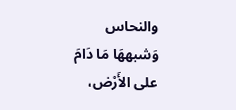والنحاس وَشبههَا مَا دَامَ على الأَرْض،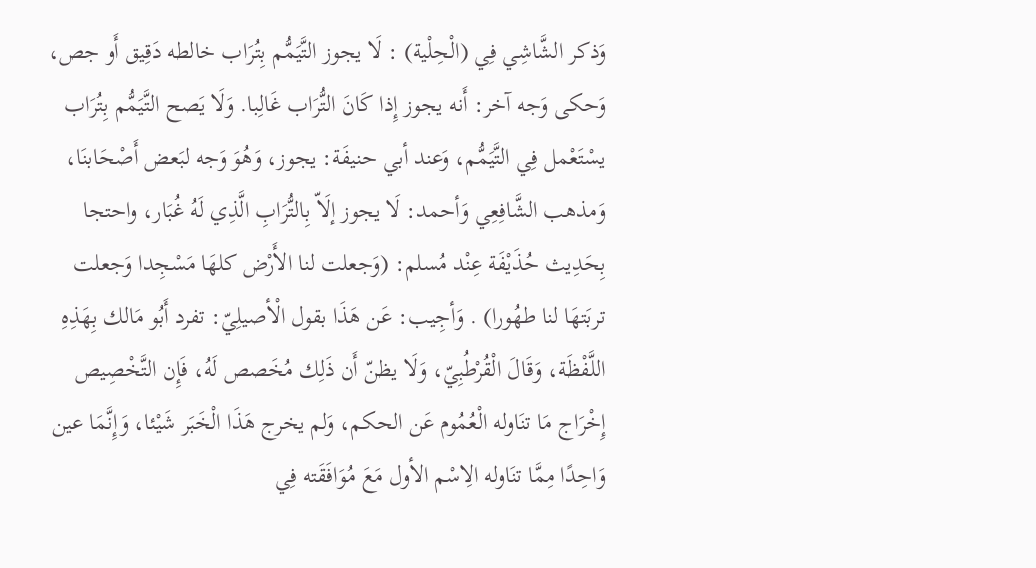وَذكر الشَّاشِي فِي (الْحِلْية) : لَا يجوز التَّيَمُّم بِتُرَاب خالطه دَقِيق أَو جص، وَحكى وَجه آخر: أَنه يجوز إِذا كَانَ التُّرَاب غَالِبا. وَلَا يَصح التَّيَمُّم بِتُرَاب يسْتَعْمل فِي التَّيَمُّم، وَعند أبي حنيفَة: يجوز، وَهُوَ وَجه لبَعض أَصْحَابنَا، وَمذهب الشَّافِعِي وَأحمد: لَا يجوز إلَاّ بِالتُّرَابِ الَّذِي لَهُ غُبَار، واحتجا بِحَدِيث حُذَيْفَة عِنْد مُسلم: (وَجعلت لنا الأَرْض كلهَا مَسْجِدا وَجعلت تربَتهَا لنا طهُورا) . وَأجِيب: عَن هَذَا بقول الْأصيلِيّ: تفرد أَبُو مَالك بِهَذِهِ اللَّفْظَة، وَقَالَ الْقُرْطُبِيّ، وَلَا يظنّ أَن ذَلِك مُخَصص لَهُ، فَإِن التَّخْصِيص إِخْرَاج مَا تنَاوله الْعُمُوم عَن الحكم، وَلم يخرج هَذَا الْخَبَر شَيْئا، وَإِنَّمَا عين وَاحِدًا مِمَّا تنَاوله الِاسْم الأول مَعَ مُوَافَقَته فِي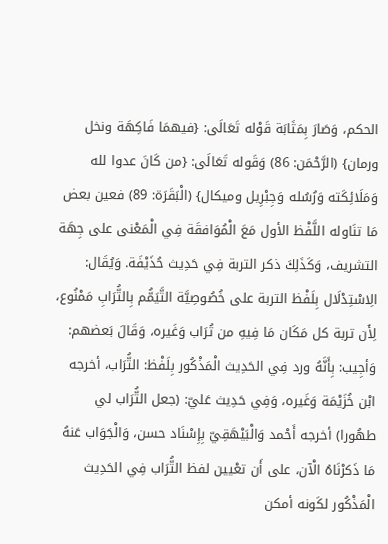الحكم، وَصَارَ بِمَثَابَة قَوْله تَعَالَى: {فيهمَا فَاكِهَة ونخل ورمان} (الرَّحْمَن: 86) وَقَوله تَعَالَى: {من كَانَ عدوا لله وَمَلَائِكَته وَرُسُله وَجِبْرِيل وميكال} (الْبَقَرَة: 89) فعين بعض مَا تنَاوله اللَّفْظ الأول مَعَ الْمُوَافقَة فِي الْمَعْنى على جِهَة التشريف، وَكَذَلِكَ ذكر التربة فِي حَدِيث حُذَيْفَة. وَيُقَال: الِاسْتِدْلَال بِلَفْظ التربة على خُصُوصِيَّة التَّيَمُّم بِالتُّرَابِ مَمْنُوع، لِأَن تربة كل مَكَان مَا فِيهِ من تُرَاب وَغَيره، وَقَالَ بَعضهم: وَأجِيب: بِأَنَّهُ ورد فِي الحَدِيث الْمَذْكُور بِلَفْظ: التُّرَاب، أخرجه ابْن خُزَيْمَة وَغَيره، وَفِي حَدِيث عَليّ: (جعل التُّرَاب لي طهُورا) أخرجه أَحْمد وَالْبَيْهَقِيّ بِإِسْنَاد حسن، وَالْجَوَاب عَنهُ مَا ذَكرْنَاهُ الْآن، على أَن تعْيين لفظ التُّرَاب فِي الحَدِيث الْمَذْكُور لكَونه أمكن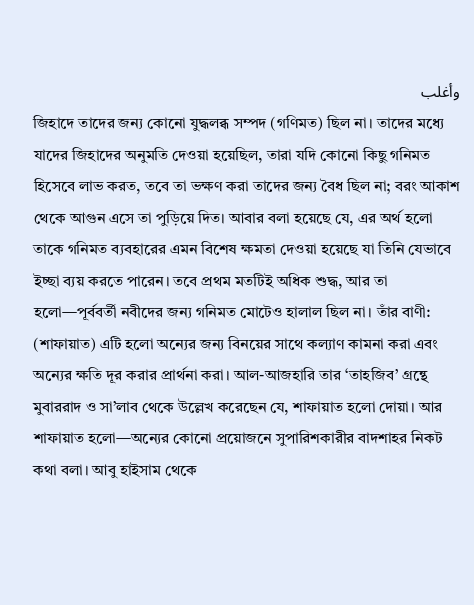وأغلب
জিহাদে তাদের জন্য কোনো যুদ্ধলব্ধ সম্পদ (গণিমত) ছিল না। তাদের মধ্যে যাদের জিহাদের অনুমতি দেওয়া হয়েছিল, তারা যদি কোনো কিছু গনিমত হিসেবে লাভ করত, তবে তা ভক্ষণ করা তাদের জন্য বৈধ ছিল না; বরং আকাশ থেকে আগুন এসে তা পুড়িয়ে দিত। আবার বলা হয়েছে যে, এর অর্থ হলো তাকে গনিমত ব্যবহারের এমন বিশেষ ক্ষমতা দেওয়া হয়েছে যা তিনি যেভাবে ইচ্ছা ব্যয় করতে পারেন। তবে প্রথম মতটিই অধিক শুদ্ধ, আর তা হলো—পূর্ববর্তী নবীদের জন্য গনিমত মোটেও হালাল ছিল না। তাঁর বাণী: (শাফায়াত) এটি হলো অন্যের জন্য বিনয়ের সাথে কল্যাণ কামনা করা এবং অন্যের ক্ষতি দূর করার প্রার্থনা করা। আল-আজহারি তার ‘তাহজিব’ গ্রন্থে মুবাররাদ ও সা’লাব থেকে উল্লেখ করেছেন যে, শাফায়াত হলো দোয়া। আর শাফায়াত হলো—অন্যের কোনো প্রয়োজনে সুপারিশকারীর বাদশাহর নিকট কথা বলা। আবু হাইসাম থেকে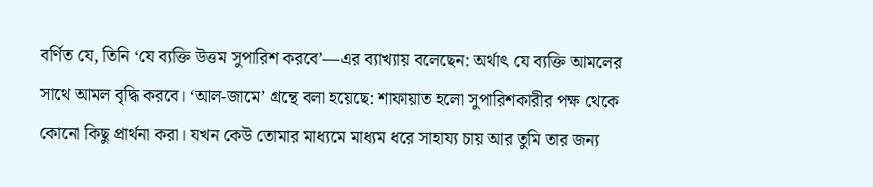বর্ণিত যে, তিনি ‘যে ব্যক্তি উত্তম সুপারিশ করবে’—এর ব্যাখ্যায় বলেছেন: অর্থাৎ যে ব্যক্তি আমলের সাথে আমল বৃদ্ধি করবে। ‘আল-জামে’ গ্রন্থে বলা হয়েছে: শাফায়াত হলো সুপারিশকারীর পক্ষ থেকে কোনো কিছু প্রার্থনা করা। যখন কেউ তোমার মাধ্যমে মাধ্যম ধরে সাহায্য চায় আর তুমি তার জন্য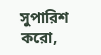সুপারিশ করো,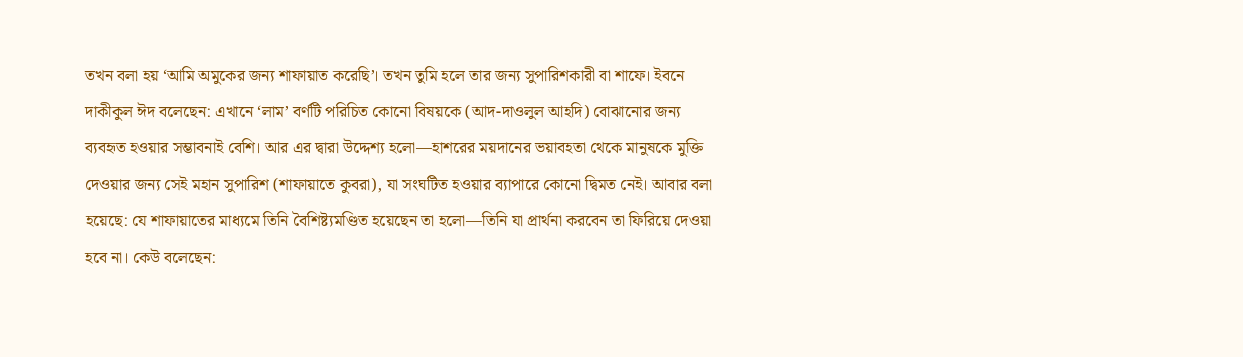তখন বলা হয় ‘আমি অমুকের জন্য শাফায়াত করেছি’। তখন তুমি হলে তার জন্য সুপারিশকারী বা শাফে। ইবনে দাকীকুল ঈদ বলেছেন: এখানে ‘লাম’ বর্ণটি পরিচিত কোনো বিষয়কে (আদ-দাওলুল আহদি) বোঝানোর জন্য ব্যবহৃত হওয়ার সম্ভাবনাই বেশি। আর এর দ্বারা উদ্দেশ্য হলো—হাশরের ময়দানের ভয়াবহতা থেকে মানুষকে মুক্তি দেওয়ার জন্য সেই মহান সুপারিশ (শাফায়াতে কুবরা), যা সংঘটিত হওয়ার ব্যাপারে কোনো দ্বিমত নেই। আবার বলা হয়েছে: যে শাফায়াতের মাধ্যমে তিনি বৈশিষ্ট্যমণ্ডিত হয়েছেন তা হলো—তিনি যা প্রার্থনা করবেন তা ফিরিয়ে দেওয়া হবে না। কেউ বলেছেন: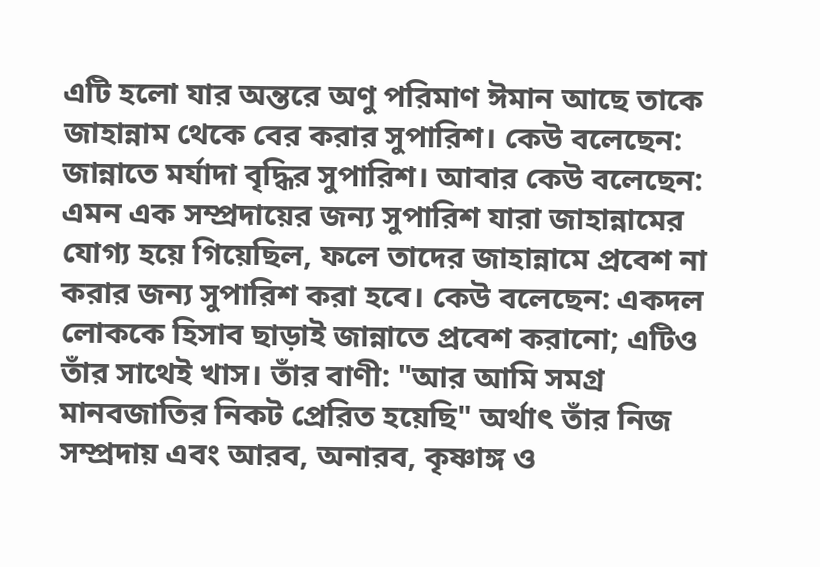এটি হলো যার অন্তরে অণু পরিমাণ ঈমান আছে তাকে জাহান্নাম থেকে বের করার সুপারিশ। কেউ বলেছেন: জান্নাতে মর্যাদা বৃদ্ধির সুপারিশ। আবার কেউ বলেছেন: এমন এক সম্প্রদায়ের জন্য সুপারিশ যারা জাহান্নামের যোগ্য হয়ে গিয়েছিল, ফলে তাদের জাহান্নামে প্রবেশ না করার জন্য সুপারিশ করা হবে। কেউ বলেছেন: একদল লোককে হিসাব ছাড়াই জান্নাতে প্রবেশ করানো; এটিও তাঁর সাথেই খাস। তাঁর বাণী: "আর আমি সমগ্র মানবজাতির নিকট প্রেরিত হয়েছি" অর্থাৎ তাঁর নিজ সম্প্রদায় এবং আরব, অনারব, কৃষ্ণাঙ্গ ও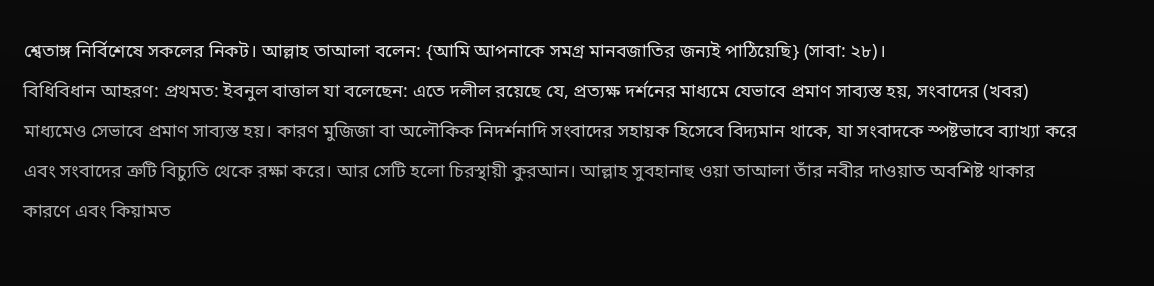শ্বেতাঙ্গ নির্বিশেষে সকলের নিকট। আল্লাহ তাআলা বলেন: {আমি আপনাকে সমগ্র মানবজাতির জন্যই পাঠিয়েছি} (সাবা: ২৮)।
বিধিবিধান আহরণ: প্রথমত: ইবনুল বাত্তাল যা বলেছেন: এতে দলীল রয়েছে যে, প্রত্যক্ষ দর্শনের মাধ্যমে যেভাবে প্রমাণ সাব্যস্ত হয়, সংবাদের (খবর) মাধ্যমেও সেভাবে প্রমাণ সাব্যস্ত হয়। কারণ মুজিজা বা অলৌকিক নিদর্শনাদি সংবাদের সহায়ক হিসেবে বিদ্যমান থাকে, যা সংবাদকে স্পষ্টভাবে ব্যাখ্যা করে এবং সংবাদের ত্রুটি বিচ্যুতি থেকে রক্ষা করে। আর সেটি হলো চিরস্থায়ী কুরআন। আল্লাহ সুবহানাহু ওয়া তাআলা তাঁর নবীর দাওয়াত অবশিষ্ট থাকার কারণে এবং কিয়ামত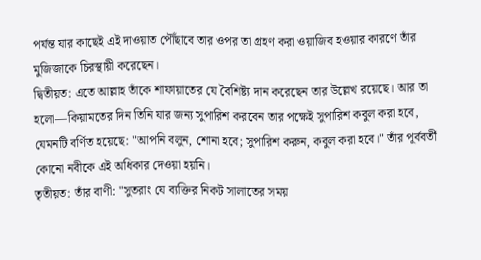পর্যন্ত যার কাছেই এই দাওয়াত পৌঁছাবে তার ওপর তা গ্রহণ করা ওয়াজিব হওয়ার কারণে তাঁর মুজিজাকে চিরস্থায়ী করেছেন।
দ্বিতীয়ত: এতে আল্লাহ তাঁকে শাফায়াতের যে বৈশিষ্ট্য দান করেছেন তার উল্লেখ রয়েছে। আর তা হলো—কিয়ামতের দিন তিনি যার জন্য সুপারিশ করবেন তার পক্ষেই সুপারিশ কবুল করা হবে, যেমনটি বর্ণিত হয়েছে: "আপনি বলুন, শোনা হবে; সুপারিশ করুন, কবুল করা হবে।" তাঁর পূর্ববর্তী কোনো নবীকে এই অধিকার দেওয়া হয়নি।
তৃতীয়ত: তাঁর বাণী: "সুতরাং যে ব্যক্তির নিকট সালাতের সময়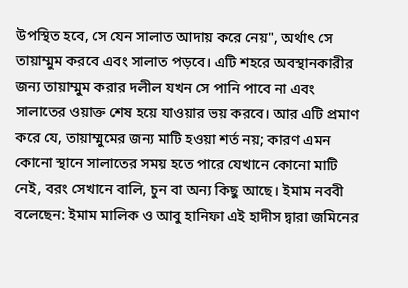উপস্থিত হবে, সে যেন সালাত আদায় করে নেয়", অর্থাৎ সে তায়াম্মুম করবে এবং সালাত পড়বে। এটি শহরে অবস্থানকারীর জন্য তায়াম্মুম করার দলীল যখন সে পানি পাবে না এবং সালাতের ওয়াক্ত শেষ হয়ে যাওয়ার ভয় করবে। আর এটি প্রমাণ করে যে, তায়াম্মুমের জন্য মাটি হওয়া শর্ত নয়; কারণ এমন কোনো স্থানে সালাতের সময় হতে পারে যেখানে কোনো মাটি নেই, বরং সেখানে বালি, চুন বা অন্য কিছু আছে। ইমাম নববী বলেছেন: ইমাম মালিক ও আবু হানিফা এই হাদীস দ্বারা জমিনের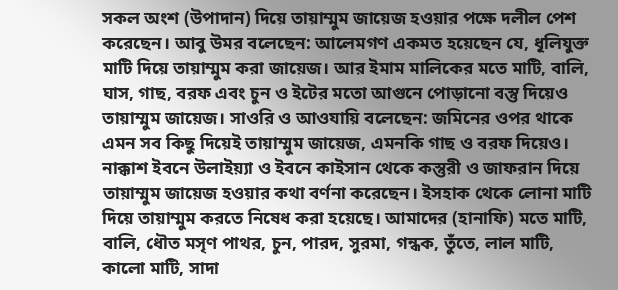সকল অংশ (উপাদান) দিয়ে তায়াম্মুম জায়েজ হওয়ার পক্ষে দলীল পেশ করেছেন। আবু উমর বলেছেন: আলেমগণ একমত হয়েছেন যে, ধূলিযুক্ত মাটি দিয়ে তায়াম্মুম করা জায়েজ। আর ইমাম মালিকের মতে মাটি, বালি, ঘাস, গাছ, বরফ এবং চুন ও ইটের মতো আগুনে পোড়ানো বস্তু দিয়েও তায়াম্মুম জায়েজ। সাওরি ও আওযায়ি বলেছেন: জমিনের ওপর থাকে এমন সব কিছু দিয়েই তায়াম্মুম জায়েজ, এমনকি গাছ ও বরফ দিয়েও। নাক্কাশ ইবনে উলাইয়্যা ও ইবনে কাইসান থেকে কস্তুরী ও জাফরান দিয়ে তায়াম্মুম জায়েজ হওয়ার কথা বর্ণনা করেছেন। ইসহাক থেকে লোনা মাটি দিয়ে তায়াম্মুম করতে নিষেধ করা হয়েছে। আমাদের (হানাফি) মতে মাটি, বালি, ধৌত মসৃণ পাথর, চুন, পারদ, সুরমা, গন্ধক, তুঁতে, লাল মাটি, কালো মাটি, সাদা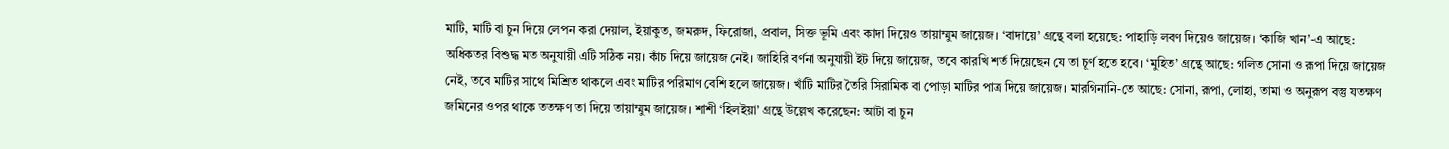মাটি, মাটি বা চুন দিয়ে লেপন করা দেয়াল, ইয়াকুত, জমরুদ, ফিরোজা, প্রবাল, সিক্ত ভূমি এবং কাদা দিয়েও তায়াম্মুম জায়েজ। ‘বাদায়ে’ গ্রন্থে বলা হয়েছে: পাহাড়ি লবণ দিয়েও জায়েজ। ‘কাজি খান’-এ আছে: অধিকতর বিশুদ্ধ মত অনুযায়ী এটি সঠিক নয়। কাঁচ দিয়ে জায়েজ নেই। জাহিরি বর্ণনা অনুযায়ী ইট দিয়ে জায়েজ, তবে কারখি শর্ত দিয়েছেন যে তা চূর্ণ হতে হবে। ‘মুহিত’ গ্রন্থে আছে: গলিত সোনা ও রূপা দিয়ে জায়েজ নেই, তবে মাটির সাথে মিশ্রিত থাকলে এবং মাটির পরিমাণ বেশি হলে জায়েজ। খাঁটি মাটির তৈরি সিরামিক বা পোড়া মাটির পাত্র দিয়ে জায়েজ। মারগিনানি-তে আছে: সোনা, রূপা, লোহা, তামা ও অনুরূপ বস্তু যতক্ষণ জমিনের ওপর থাকে ততক্ষণ তা দিয়ে তায়াম্মুম জায়েজ। শাশী ‘হিলইয়া’ গ্রন্থে উল্লেখ করেছেন: আটা বা চুন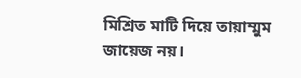মিশ্রিত মাটি দিয়ে তায়াম্মুম জায়েজ নয়।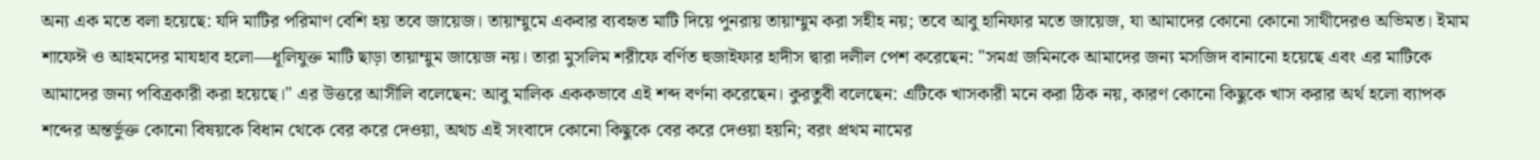অন্য এক মতে বলা হয়েছে: যদি মাটির পরিমাণ বেশি হয় তবে জায়েজ। তায়াম্মুমে একবার ব্যবহৃত মাটি দিয়ে পুনরায় তায়াম্মুম করা সহীহ নয়; তবে আবু হানিফার মতে জায়েজ, যা আমাদের কোনো কোনো সাথীদেরও অভিমত। ইমাম শাফেঈ ও আহমদের মাযহাব হলো—ধূলিযুক্ত মাটি ছাড়া তায়াম্মুম জায়েজ নয়। তারা মুসলিম শরীফে বর্ণিত হুজাইফার হাদীস দ্বারা দলীল পেশ করেছেন: "সমগ্র জমিনকে আমাদের জন্য মসজিদ বানানো হয়েছে এবং এর মাটিকে আমাদের জন্য পবিত্রকারী করা হয়েছে।" এর উত্তরে আসীলি বলেছেন: আবু মালিক এককভাবে এই শব্দ বর্ণনা করেছেন। কুরতুবী বলেছেন: এটিকে খাসকারী মনে করা ঠিক নয়, কারণ কোনো কিছুকে খাস করার অর্থ হলো ব্যাপক শব্দের অন্তর্ভুক্ত কোনো বিষয়কে বিধান থেকে বের করে দেওয়া, অথচ এই সংবাদে কোনো কিছুকে বের করে দেওয়া হয়নি; বরং প্রথম নামের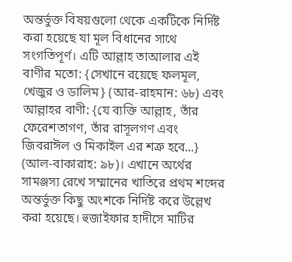অন্তর্ভুক্ত বিষয়গুলো থেকে একটিকে নির্দিষ্ট করা হয়েছে যা মূল বিধানের সাথে সংগতিপূর্ণ। এটি আল্লাহ তাআলার এই বাণীর মতো: {সেখানে রয়েছে ফলমূল, খেজুর ও ডালিম} (আর-রাহমান: ৬৮) এবং আল্লাহর বাণী: {যে ব্যক্তি আল্লাহ, তাঁর ফেরেশতাগণ, তাঁর রাসূলগণ এবং জিবরাঈল ও মিকাইল এর শত্রু হবে...} (আল-বাকারাহ: ৯৮)। এখানে অর্থের সামঞ্জস্য রেখে সম্মানের খাতিরে প্রথম শব্দের অন্তর্ভুক্ত কিছু অংশকে নির্দিষ্ট করে উল্লেখ করা হয়েছে। হুজাইফার হাদীসে মাটির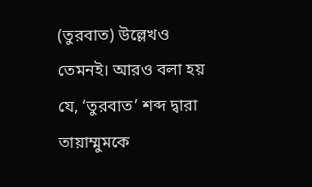(তুরবাত) উল্লেখও তেমনই। আরও বলা হয় যে, ‘তুরবাত’ শব্দ দ্বারা তায়াম্মুমকে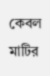কেবল মাটির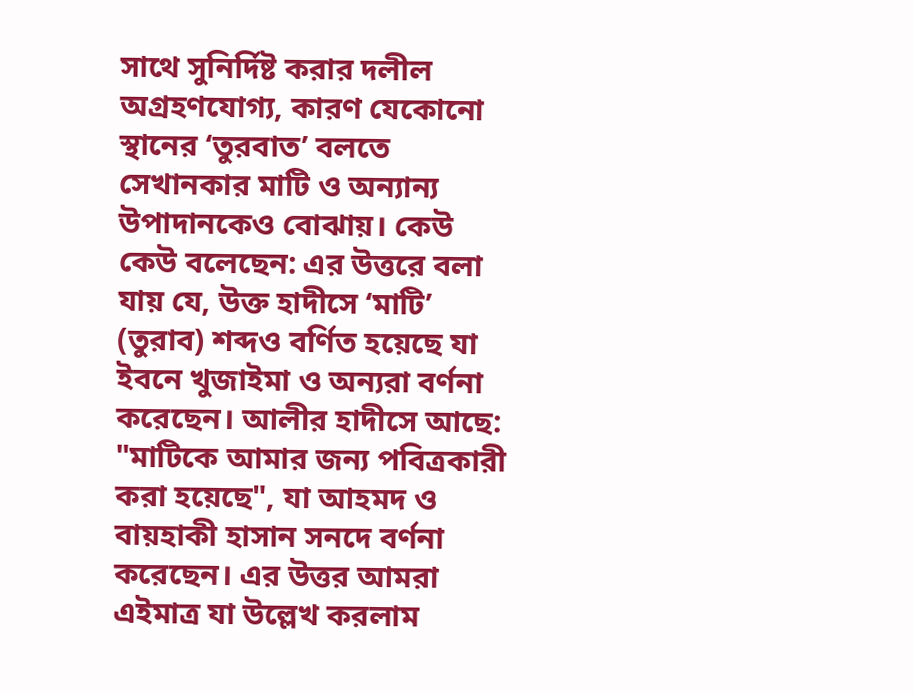সাথে সুনির্দিষ্ট করার দলীল অগ্রহণযোগ্য, কারণ যেকোনো স্থানের ‘তুরবাত’ বলতে সেখানকার মাটি ও অন্যান্য উপাদানকেও বোঝায়। কেউ কেউ বলেছেন: এর উত্তরে বলা যায় যে, উক্ত হাদীসে ‘মাটি’ (তুরাব) শব্দও বর্ণিত হয়েছে যা ইবনে খুজাইমা ও অন্যরা বর্ণনা করেছেন। আলীর হাদীসে আছে: "মাটিকে আমার জন্য পবিত্রকারী করা হয়েছে", যা আহমদ ও বায়হাকী হাসান সনদে বর্ণনা করেছেন। এর উত্তর আমরা এইমাত্র যা উল্লেখ করলাম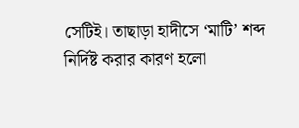সেটিই। তাছাড়া হাদীসে ‘মাটি’ শব্দ নির্দিষ্ট করার কারণ হলো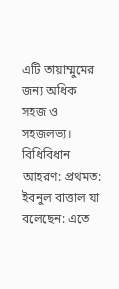এটি তায়াম্মুমের জন্য অধিক সহজ ও সহজলভ্য।
বিধিবিধান আহরণ: প্রথমত: ইবনুল বাত্তাল যা বলেছেন: এতে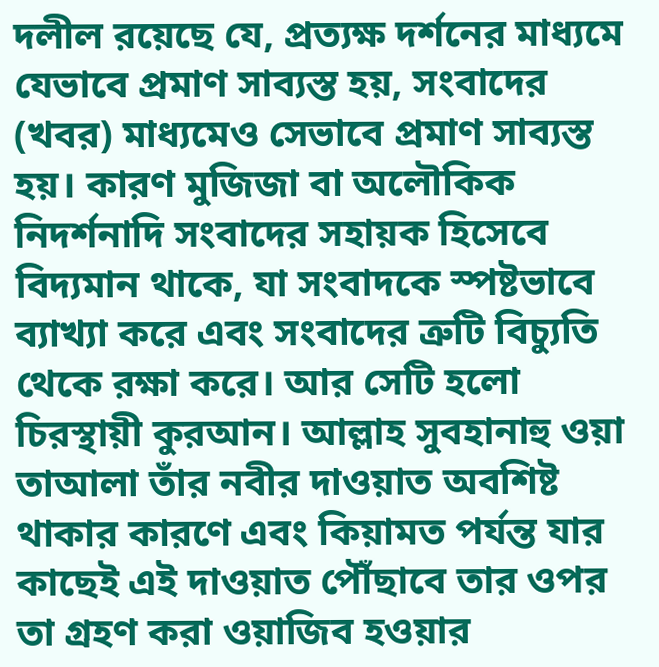দলীল রয়েছে যে, প্রত্যক্ষ দর্শনের মাধ্যমে যেভাবে প্রমাণ সাব্যস্ত হয়, সংবাদের (খবর) মাধ্যমেও সেভাবে প্রমাণ সাব্যস্ত হয়। কারণ মুজিজা বা অলৌকিক নিদর্শনাদি সংবাদের সহায়ক হিসেবে বিদ্যমান থাকে, যা সংবাদকে স্পষ্টভাবে ব্যাখ্যা করে এবং সংবাদের ত্রুটি বিচ্যুতি থেকে রক্ষা করে। আর সেটি হলো চিরস্থায়ী কুরআন। আল্লাহ সুবহানাহু ওয়া তাআলা তাঁর নবীর দাওয়াত অবশিষ্ট থাকার কারণে এবং কিয়ামত পর্যন্ত যার কাছেই এই দাওয়াত পৌঁছাবে তার ওপর তা গ্রহণ করা ওয়াজিব হওয়ার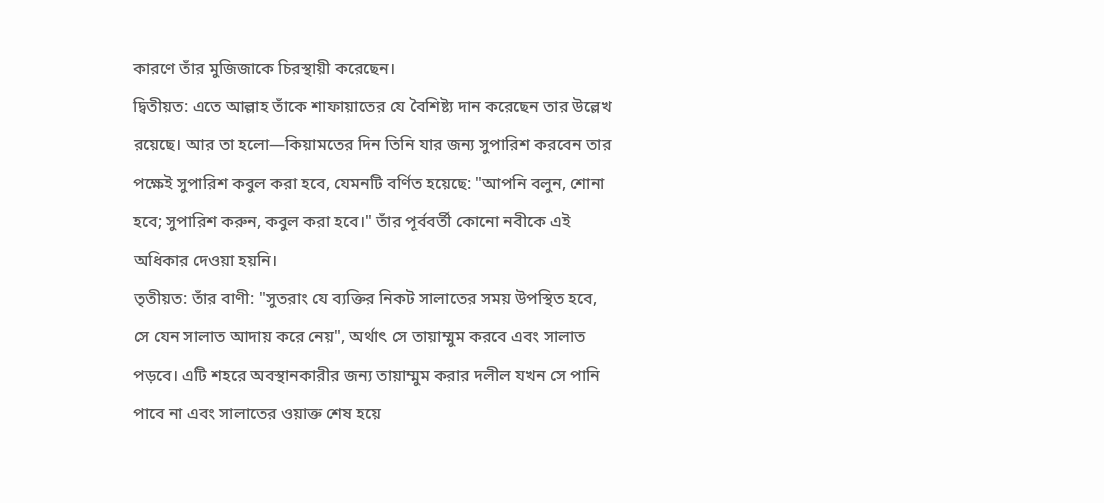কারণে তাঁর মুজিজাকে চিরস্থায়ী করেছেন।
দ্বিতীয়ত: এতে আল্লাহ তাঁকে শাফায়াতের যে বৈশিষ্ট্য দান করেছেন তার উল্লেখ রয়েছে। আর তা হলো—কিয়ামতের দিন তিনি যার জন্য সুপারিশ করবেন তার পক্ষেই সুপারিশ কবুল করা হবে, যেমনটি বর্ণিত হয়েছে: "আপনি বলুন, শোনা হবে; সুপারিশ করুন, কবুল করা হবে।" তাঁর পূর্ববর্তী কোনো নবীকে এই অধিকার দেওয়া হয়নি।
তৃতীয়ত: তাঁর বাণী: "সুতরাং যে ব্যক্তির নিকট সালাতের সময় উপস্থিত হবে, সে যেন সালাত আদায় করে নেয়", অর্থাৎ সে তায়াম্মুম করবে এবং সালাত পড়বে। এটি শহরে অবস্থানকারীর জন্য তায়াম্মুম করার দলীল যখন সে পানি পাবে না এবং সালাতের ওয়াক্ত শেষ হয়ে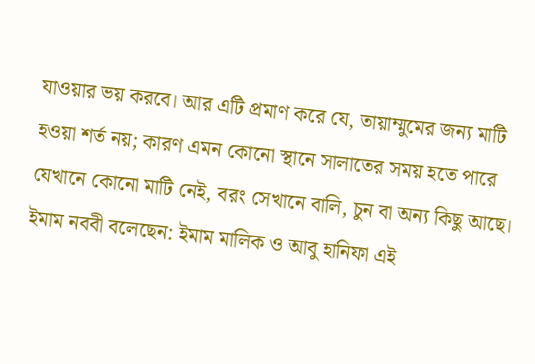যাওয়ার ভয় করবে। আর এটি প্রমাণ করে যে, তায়াম্মুমের জন্য মাটি হওয়া শর্ত নয়; কারণ এমন কোনো স্থানে সালাতের সময় হতে পারে যেখানে কোনো মাটি নেই, বরং সেখানে বালি, চুন বা অন্য কিছু আছে। ইমাম নববী বলেছেন: ইমাম মালিক ও আবু হানিফা এই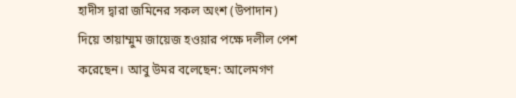হাদীস দ্বারা জমিনের সকল অংশ (উপাদান) দিয়ে তায়াম্মুম জায়েজ হওয়ার পক্ষে দলীল পেশ করেছেন। আবু উমর বলেছেন: আলেমগণ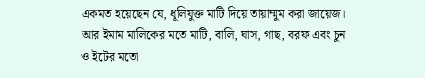একমত হয়েছেন যে, ধূলিযুক্ত মাটি দিয়ে তায়াম্মুম করা জায়েজ। আর ইমাম মালিকের মতে মাটি, বালি, ঘাস, গাছ, বরফ এবং চুন ও ইটের মতো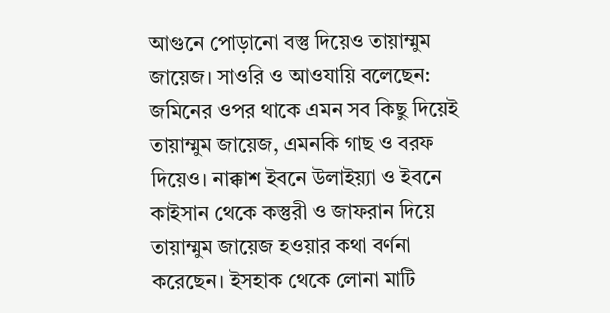আগুনে পোড়ানো বস্তু দিয়েও তায়াম্মুম জায়েজ। সাওরি ও আওযায়ি বলেছেন: জমিনের ওপর থাকে এমন সব কিছু দিয়েই তায়াম্মুম জায়েজ, এমনকি গাছ ও বরফ দিয়েও। নাক্কাশ ইবনে উলাইয়্যা ও ইবনে কাইসান থেকে কস্তুরী ও জাফরান দিয়ে তায়াম্মুম জায়েজ হওয়ার কথা বর্ণনা করেছেন। ইসহাক থেকে লোনা মাটি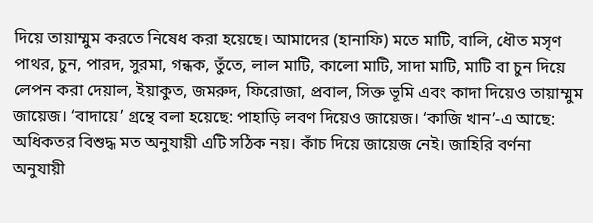দিয়ে তায়াম্মুম করতে নিষেধ করা হয়েছে। আমাদের (হানাফি) মতে মাটি, বালি, ধৌত মসৃণ পাথর, চুন, পারদ, সুরমা, গন্ধক, তুঁতে, লাল মাটি, কালো মাটি, সাদা মাটি, মাটি বা চুন দিয়ে লেপন করা দেয়াল, ইয়াকুত, জমরুদ, ফিরোজা, প্রবাল, সিক্ত ভূমি এবং কাদা দিয়েও তায়াম্মুম জায়েজ। ‘বাদায়ে’ গ্রন্থে বলা হয়েছে: পাহাড়ি লবণ দিয়েও জায়েজ। ‘কাজি খান’-এ আছে: অধিকতর বিশুদ্ধ মত অনুযায়ী এটি সঠিক নয়। কাঁচ দিয়ে জায়েজ নেই। জাহিরি বর্ণনা অনুযায়ী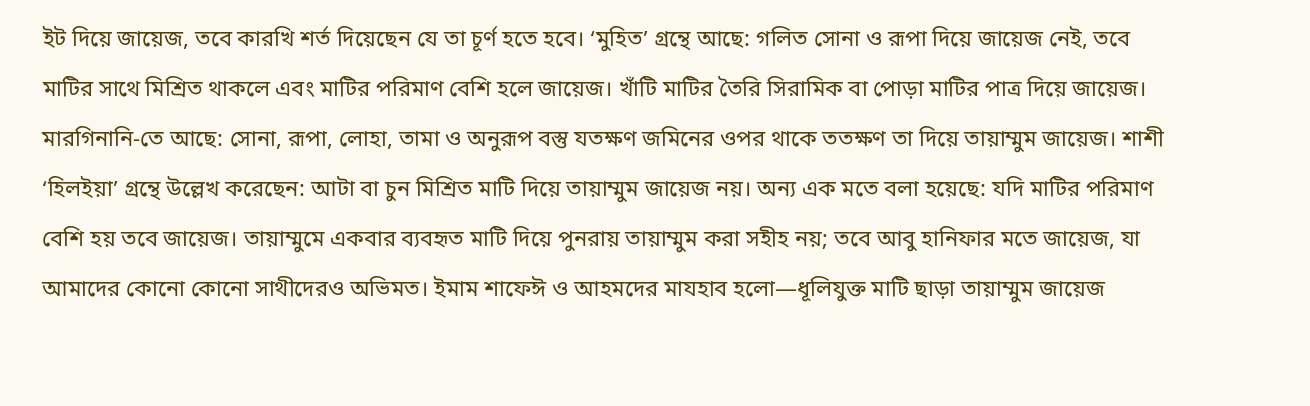ইট দিয়ে জায়েজ, তবে কারখি শর্ত দিয়েছেন যে তা চূর্ণ হতে হবে। ‘মুহিত’ গ্রন্থে আছে: গলিত সোনা ও রূপা দিয়ে জায়েজ নেই, তবে মাটির সাথে মিশ্রিত থাকলে এবং মাটির পরিমাণ বেশি হলে জায়েজ। খাঁটি মাটির তৈরি সিরামিক বা পোড়া মাটির পাত্র দিয়ে জায়েজ। মারগিনানি-তে আছে: সোনা, রূপা, লোহা, তামা ও অনুরূপ বস্তু যতক্ষণ জমিনের ওপর থাকে ততক্ষণ তা দিয়ে তায়াম্মুম জায়েজ। শাশী ‘হিলইয়া’ গ্রন্থে উল্লেখ করেছেন: আটা বা চুন মিশ্রিত মাটি দিয়ে তায়াম্মুম জায়েজ নয়। অন্য এক মতে বলা হয়েছে: যদি মাটির পরিমাণ বেশি হয় তবে জায়েজ। তায়াম্মুমে একবার ব্যবহৃত মাটি দিয়ে পুনরায় তায়াম্মুম করা সহীহ নয়; তবে আবু হানিফার মতে জায়েজ, যা আমাদের কোনো কোনো সাথীদেরও অভিমত। ইমাম শাফেঈ ও আহমদের মাযহাব হলো—ধূলিযুক্ত মাটি ছাড়া তায়াম্মুম জায়েজ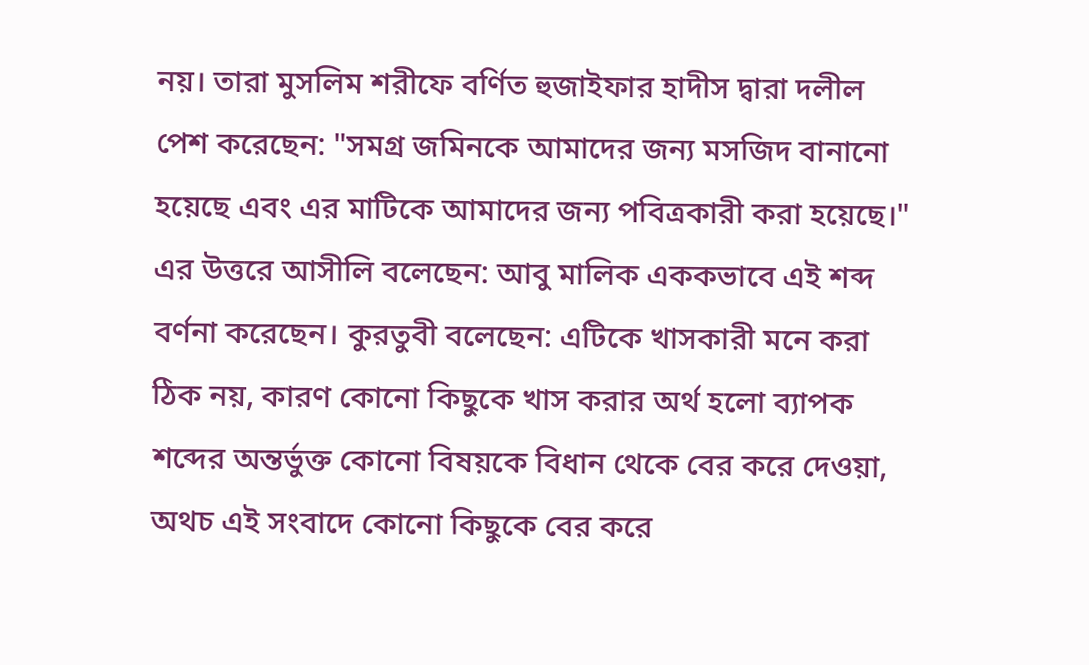নয়। তারা মুসলিম শরীফে বর্ণিত হুজাইফার হাদীস দ্বারা দলীল পেশ করেছেন: "সমগ্র জমিনকে আমাদের জন্য মসজিদ বানানো হয়েছে এবং এর মাটিকে আমাদের জন্য পবিত্রকারী করা হয়েছে।" এর উত্তরে আসীলি বলেছেন: আবু মালিক এককভাবে এই শব্দ বর্ণনা করেছেন। কুরতুবী বলেছেন: এটিকে খাসকারী মনে করা ঠিক নয়, কারণ কোনো কিছুকে খাস করার অর্থ হলো ব্যাপক শব্দের অন্তর্ভুক্ত কোনো বিষয়কে বিধান থেকে বের করে দেওয়া, অথচ এই সংবাদে কোনো কিছুকে বের করে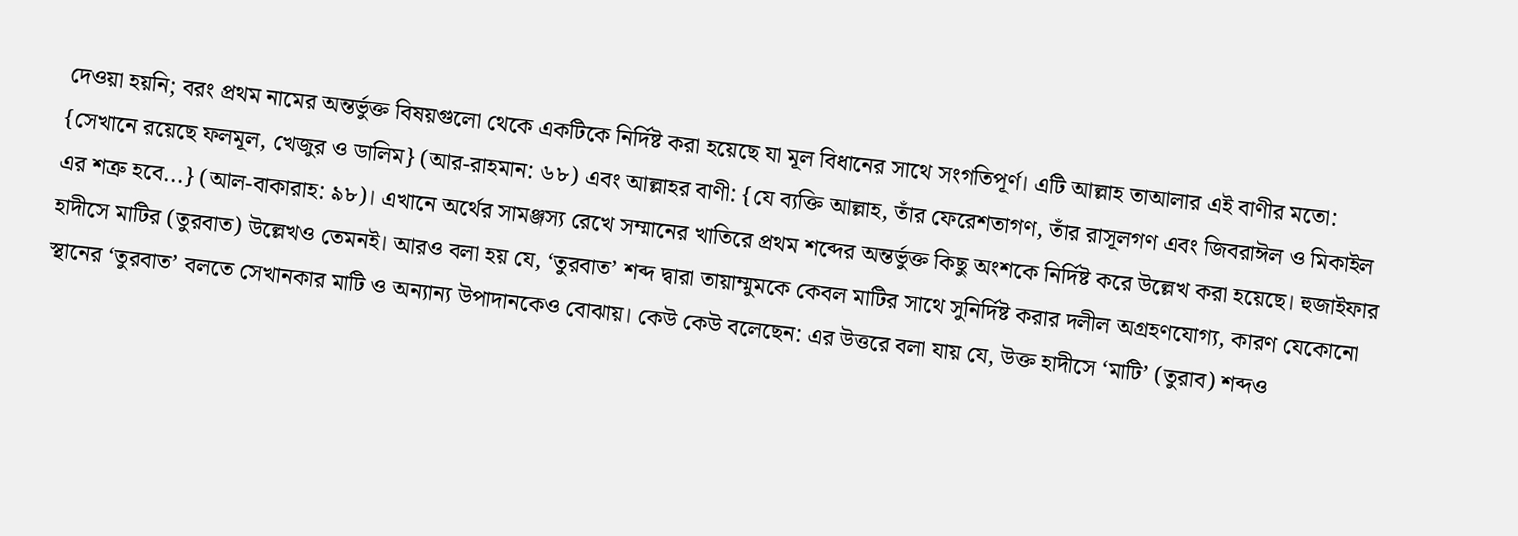দেওয়া হয়নি; বরং প্রথম নামের অন্তর্ভুক্ত বিষয়গুলো থেকে একটিকে নির্দিষ্ট করা হয়েছে যা মূল বিধানের সাথে সংগতিপূর্ণ। এটি আল্লাহ তাআলার এই বাণীর মতো: {সেখানে রয়েছে ফলমূল, খেজুর ও ডালিম} (আর-রাহমান: ৬৮) এবং আল্লাহর বাণী: {যে ব্যক্তি আল্লাহ, তাঁর ফেরেশতাগণ, তাঁর রাসূলগণ এবং জিবরাঈল ও মিকাইল এর শত্রু হবে...} (আল-বাকারাহ: ৯৮)। এখানে অর্থের সামঞ্জস্য রেখে সম্মানের খাতিরে প্রথম শব্দের অন্তর্ভুক্ত কিছু অংশকে নির্দিষ্ট করে উল্লেখ করা হয়েছে। হুজাইফার হাদীসে মাটির (তুরবাত) উল্লেখও তেমনই। আরও বলা হয় যে, ‘তুরবাত’ শব্দ দ্বারা তায়াম্মুমকে কেবল মাটির সাথে সুনির্দিষ্ট করার দলীল অগ্রহণযোগ্য, কারণ যেকোনো স্থানের ‘তুরবাত’ বলতে সেখানকার মাটি ও অন্যান্য উপাদানকেও বোঝায়। কেউ কেউ বলেছেন: এর উত্তরে বলা যায় যে, উক্ত হাদীসে ‘মাটি’ (তুরাব) শব্দও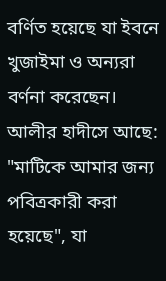বর্ণিত হয়েছে যা ইবনে খুজাইমা ও অন্যরা বর্ণনা করেছেন। আলীর হাদীসে আছে: "মাটিকে আমার জন্য পবিত্রকারী করা হয়েছে", যা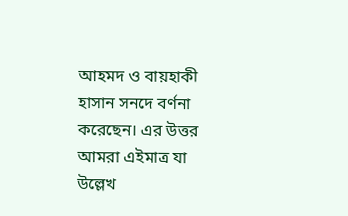আহমদ ও বায়হাকী হাসান সনদে বর্ণনা করেছেন। এর উত্তর আমরা এইমাত্র যা উল্লেখ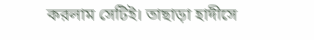করলাম সেটিই। তাছাড়া হাদীসে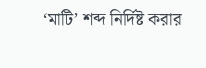‘মাটি’ শব্দ নির্দিষ্ট করার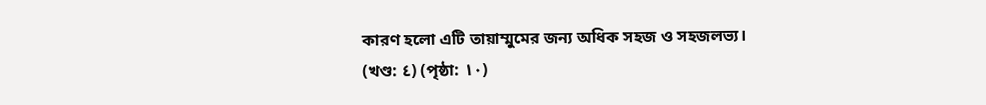কারণ হলো এটি তায়াম্মুমের জন্য অধিক সহজ ও সহজলভ্য।
(খণ্ড: ٤) (পৃষ্ঠা: ١٠)